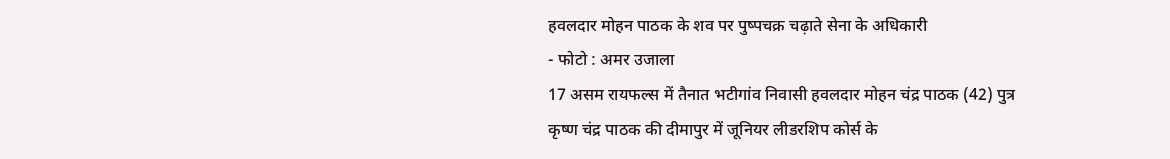हवलदार मोहन पाठक के शव पर पुष्पचक्र चढ़ाते सेना के अधिकारी
- फोटो : अमर उजाला
17 असम रायफल्स में तैनात भटीगांव निवासी हवलदार मोहन चंद्र पाठक (42) पुत्र कृष्ण चंद्र पाठक की दीमापुर में जूनियर लीडरशिप कोर्स के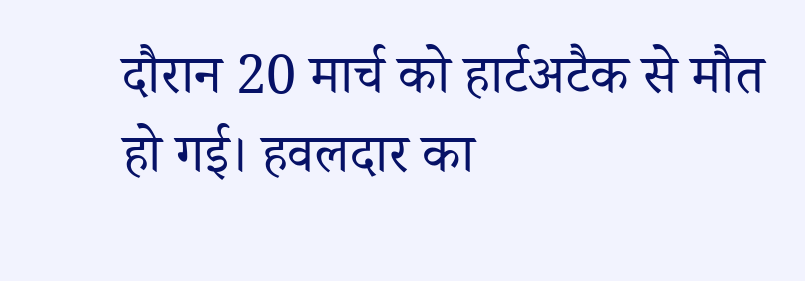दौरान 20 मार्च को हार्टअटैक से मौत हो गई। हवलदार का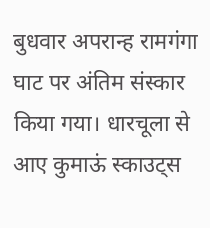बुधवार अपरान्ह रामगंगा घाट पर अंतिम संस्कार किया गया। धारचूला से आए कुमाऊं स्काउट्स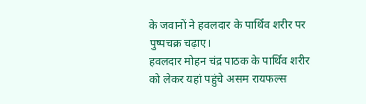के जवानों ने हवलदार के पार्थिव शरीर पर पुष्पचक्र चढ़ाए।
हवलदार मोहन चंद्र पाठक के पार्थिव शरीर को लेकर यहां पहुंचे असम रायफल्स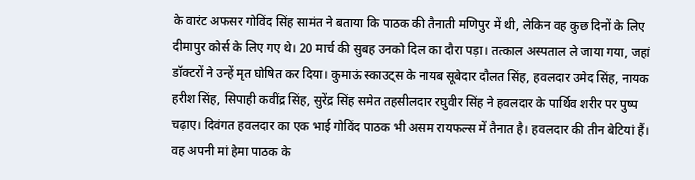के वारंट अफसर गोविंद सिंह सामंत ने बताया कि पाठक की तैनाती मणिपुर में थी, लेकिन वह कुछ दिनों के लिए दीमापुर कोर्स के लिए गए थे। 20 मार्च की सुबह उनको दिल का दौरा पड़ा। तत्काल अस्पताल ले जाया गया, जहां डॉक्टरों ने उन्हें मृत घोषित कर दिया। कुमाऊं स्काउट्स के नायब सूबेदार दौलत सिंह, हवलदार उमेद सिंह, नायक हरीश सिंह, सिपाही कवींद्र सिंह, सुरेंद्र सिंह समेत तहसीलदार रघुवीर सिंह ने हवलदार के पार्थिव शरीर पर पुष्प चढ़ाए। दिवंगत हवलदार का एक भाई गोविंद पाठक भी असम रायफल्स में तैनात है। हवलदार की तीन बेटियां हैं।
वह अपनी मां हेमा पाठक के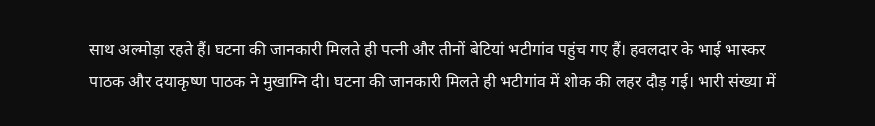साथ अल्मोड़ा रहते हैं। घटना की जानकारी मिलते ही पत्नी और तीनों बेटियां भटीगांव पहुंच गए हैं। हवलदार के भाई भास्कर पाठक और दयाकृष्ण पाठक ने मुखाग्नि दी। घटना की जानकारी मिलते ही भटीगांव में शोक की लहर दौड़ गई। भारी संख्या में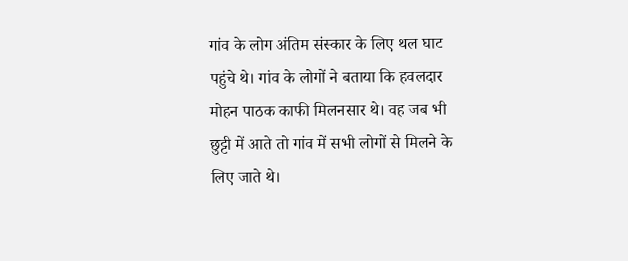गांव के लोग अंतिम संस्कार के लिए थल घाट पहुंचे थे। गांव के लोगों ने बताया कि हवलदार मोहन पाठक काफी मिलनसार थे। वह जब भी छुट्टी में आते तो गांव में सभी लोगों से मिलने के लिए जाते थे।